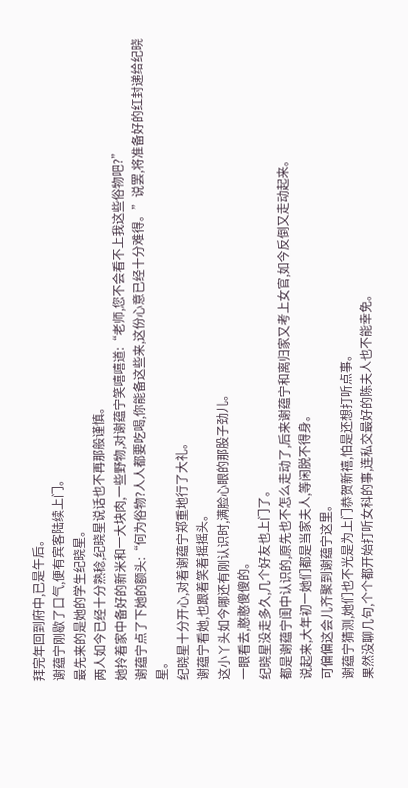拜完年回到府中,已是午后。
谢蕴宁刚歇了口气,便有宾客陆续上门。
最先来的是她的学生纪晓星。
两人如今已经十分熟稔,纪晓星说话也不再那般谨慎。
她拎着家中备好的新米和一大块肉,一些野物,对谢蕴宁笑嘻嘻道:“老师,您不会看不上我这些俗物吧?”
谢蕴宁点了下她的额头:“何为俗物?人人都要吃喝,你能备这些来,这份心意已经十分难得。”说罢,将准备好的红封递给纪晓星。
纪晓星十分开心,对着谢蕴宁郑重地行了大礼。
谢蕴宁看她,也跟着笑着摇摇头。
这小丫头如今哪还有刚认识时,满脸心眼的那股子劲儿。
一眼看去,憨憨傻傻的。
纪晓星没走多久,几个好友也上门了。
都是谢蕴宁闺中认识的,原先也不怎么走动了,后来谢蕴宁和离归家又考上女官,如今反倒又走动起来。
说起来,大年初一她们都是当家夫人,等闲脱不得身。
可偏偏这会儿齐聚到谢蕴宁这里。
谢蕴宁猜测,她们也不光是为上门恭贺新禧,怕是还想打听点事。
果然没聊几句,个个都开始打听女科的事,连私交最好的陈夫人也不能幸免。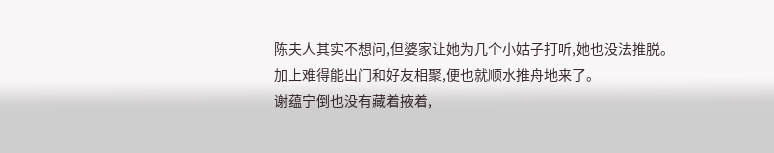陈夫人其实不想问,但婆家让她为几个小姑子打听,她也没法推脱。
加上难得能出门和好友相聚,便也就顺水推舟地来了。
谢蕴宁倒也没有藏着掖着,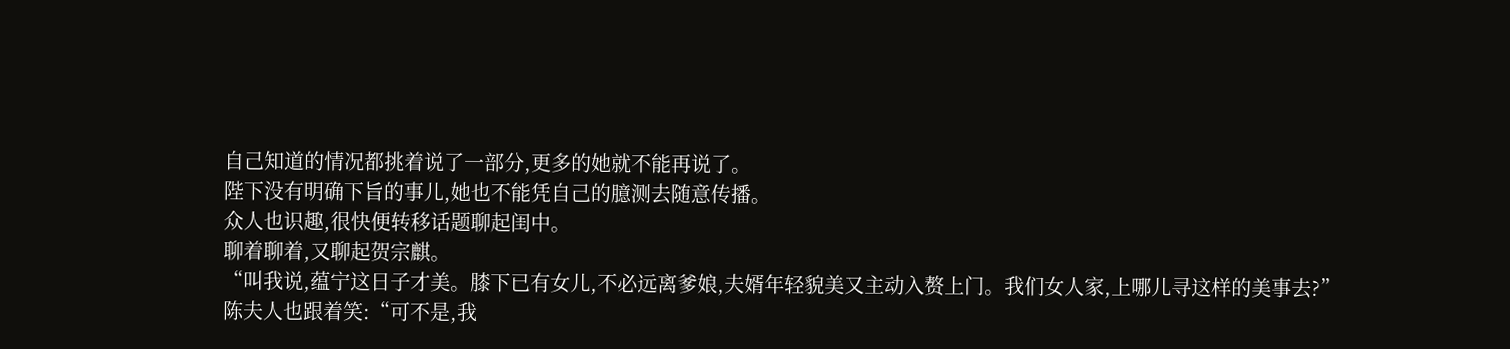自己知道的情况都挑着说了一部分,更多的她就不能再说了。
陛下没有明确下旨的事儿,她也不能凭自己的臆测去随意传播。
众人也识趣,很快便转移话题聊起闺中。
聊着聊着,又聊起贺宗麒。
“叫我说,蕴宁这日子才美。膝下已有女儿,不必远离爹娘,夫婿年轻貌美又主动入赘上门。我们女人家,上哪儿寻这样的美事去?”
陈夫人也跟着笑:“可不是,我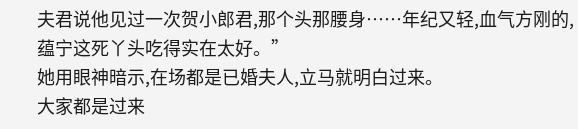夫君说他见过一次贺小郎君,那个头那腰身……年纪又轻,血气方刚的,蕴宁这死丫头吃得实在太好。”
她用眼神暗示,在场都是已婚夫人,立马就明白过来。
大家都是过来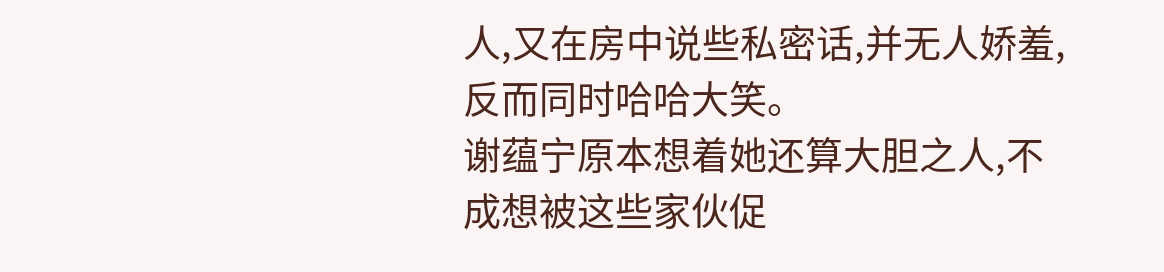人,又在房中说些私密话,并无人娇羞,反而同时哈哈大笑。
谢蕴宁原本想着她还算大胆之人,不成想被这些家伙促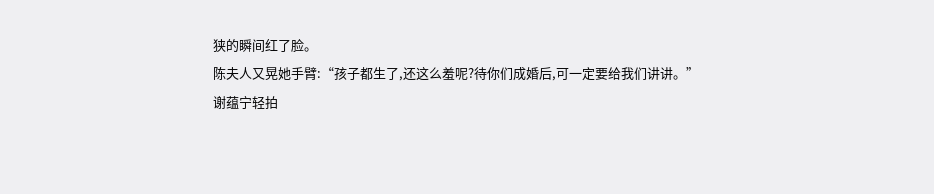狭的瞬间红了脸。
陈夫人又晃她手臂:“孩子都生了,还这么羞呢?待你们成婚后,可一定要给我们讲讲。”
谢蕴宁轻拍